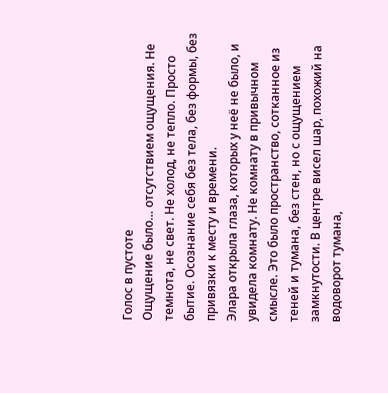Голос в пустоте
Ощущение было… отсутствием ощущения. Не темнота, не свет. Не холод, не тепло. Просто бытие. Осознание себя без тела, без формы, без привязки к месту и времени.
Элара открыла глаза, которых у неё не было, и увидела комнату. Не комнату в привычном смысле. Это было пространство, сотканное из теней и тумана, без стен, но с ощущением замкнутости. В центре висел шар, похожий на водоворот тумана,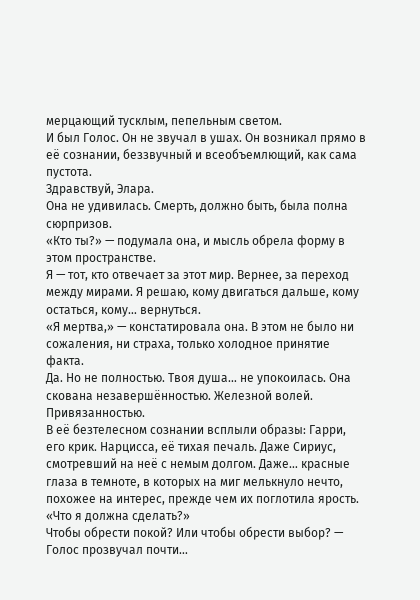мерцающий тусклым, пепельным светом.
И был Голос. Он не звучал в ушах. Он возникал прямо в её сознании, беззвучный и всеобъемлющий, как сама пустота.
Здравствуй, Элара.
Она не удивилась. Смерть, должно быть, была полна сюрпризов.
«Кто ты?» — подумала она, и мысль обрела форму в этом пространстве.
Я — тот, кто отвечает за этот мир. Вернее, за переход между мирами. Я решаю, кому двигаться дальше, кому остаться, кому… вернуться.
«Я мертва,» — констатировала она. В этом не было ни сожаления, ни страха, только холодное принятие факта.
Да. Но не полностью. Твоя душа… не упокоилась. Она скована незавершённостью. Железной волей. Привязанностью.
В её безтелесном сознании всплыли образы: Гарри, его крик. Нарцисса, её тихая печаль. Даже Сириус, смотревший на неё с немым долгом. Даже… красные глаза в темноте, в которых на миг мелькнуло нечто, похожее на интерес, прежде чем их поглотила ярость.
«Что я должна сделать?»
Чтобы обрести покой? Или чтобы обрести выбор? — Голос прозвучал почти…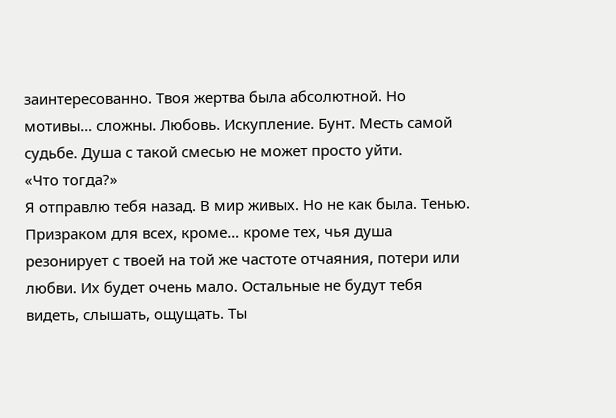заинтересованно. Твоя жертва была абсолютной. Но мотивы… сложны. Любовь. Искупление. Бунт. Месть самой судьбе. Душа с такой смесью не может просто уйти.
«Что тогда?»
Я отправлю тебя назад. В мир живых. Но не как была. Тенью. Призраком для всех, кроме… кроме тех, чья душа резонирует с твоей на той же частоте отчаяния, потери или любви. Их будет очень мало. Остальные не будут тебя видеть, слышать, ощущать. Ты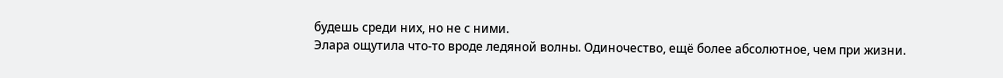будешь среди них, но не с ними.
Элара ощутила что-то вроде ледяной волны. Одиночество, ещё более абсолютное, чем при жизни.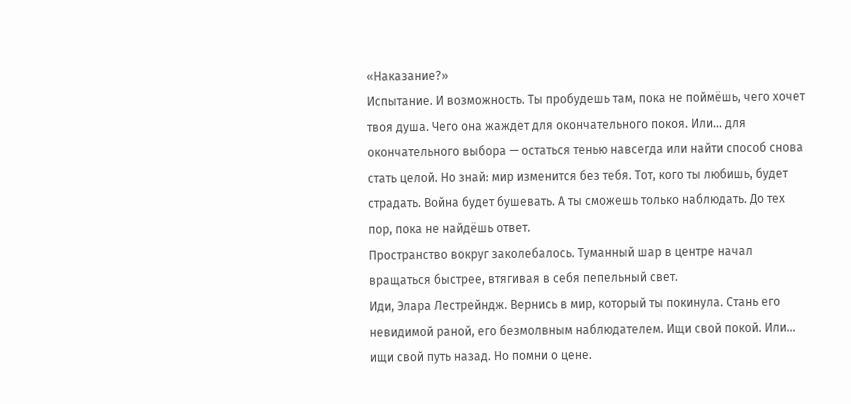«Наказание?»
Испытание. И возможность. Ты пробудешь там, пока не поймёшь, чего хочет твоя душа. Чего она жаждет для окончательного покоя. Или… для окончательного выбора — остаться тенью навсегда или найти способ снова стать целой. Но знай: мир изменится без тебя. Тот, кого ты любишь, будет страдать. Война будет бушевать. А ты сможешь только наблюдать. До тех пор, пока не найдёшь ответ.
Пространство вокруг заколебалось. Туманный шар в центре начал вращаться быстрее, втягивая в себя пепельный свет.
Иди, Элара Лестрейндж. Вернись в мир, который ты покинула. Стань его невидимой раной, его безмолвным наблюдателем. Ищи свой покой. Или… ищи свой путь назад. Но помни о цене.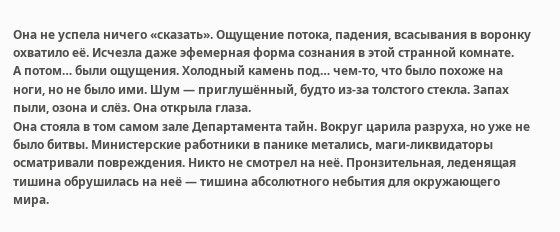Она не успела ничего «сказать». Ощущение потока, падения, всасывания в воронку охватило её. Исчезла даже эфемерная форма сознания в этой странной комнате.
А потом… были ощущения. Холодный камень под… чем-то, что было похоже на ноги, но не было ими. Шум — приглушённый, будто из-за толстого стекла. Запах пыли, озона и слёз. Она открыла глаза.
Она стояла в том самом зале Департамента тайн. Вокруг царила разруха, но уже не было битвы. Министерские работники в панике метались, маги-ликвидаторы осматривали повреждения. Никто не смотрел на неё. Пронзительная, леденящая тишина обрушилась на неё — тишина абсолютного небытия для окружающего мира.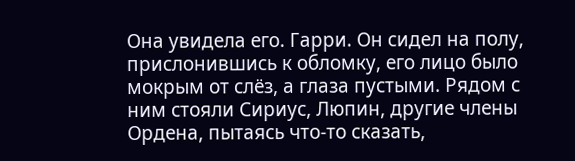Она увидела его. Гарри. Он сидел на полу, прислонившись к обломку, его лицо было мокрым от слёз, а глаза пустыми. Рядом с ним стояли Сириус, Люпин, другие члены Ордена, пытаясь что-то сказать,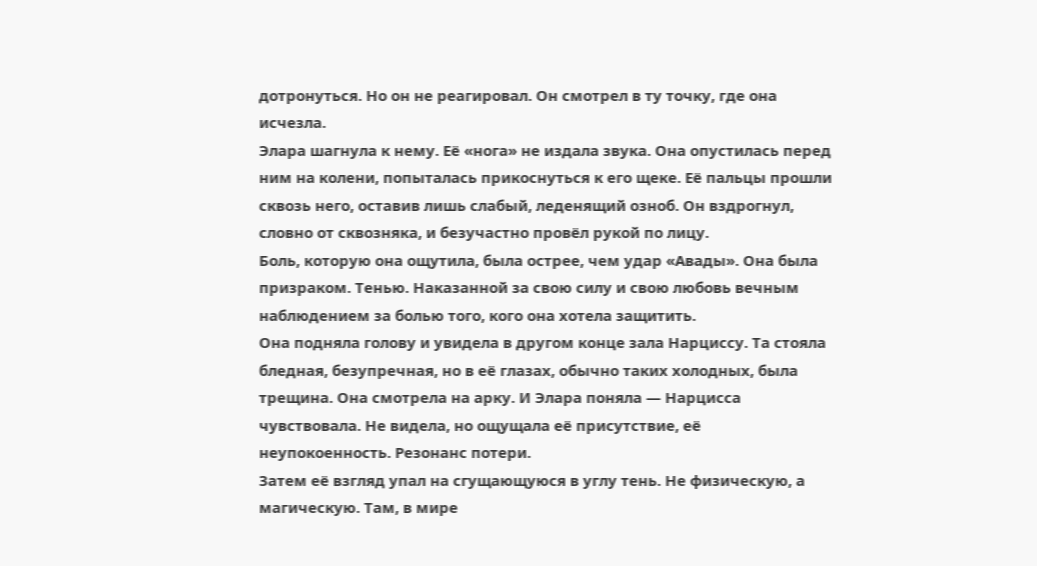дотронуться. Но он не реагировал. Он смотрел в ту точку, где она исчезла.
Элара шагнула к нему. Её «нога» не издала звука. Она опустилась перед ним на колени, попыталась прикоснуться к его щеке. Её пальцы прошли сквозь него, оставив лишь слабый, леденящий озноб. Он вздрогнул, словно от сквозняка, и безучастно провёл рукой по лицу.
Боль, которую она ощутила, была острее, чем удар «Авады». Она была призраком. Тенью. Наказанной за свою силу и свою любовь вечным наблюдением за болью того, кого она хотела защитить.
Она подняла голову и увидела в другом конце зала Нарциссу. Та стояла бледная, безупречная, но в её глазах, обычно таких холодных, была трещина. Она смотрела на арку. И Элара поняла — Нарцисса чувствовала. Не видела, но ощущала её присутствие, её неупокоенность. Резонанс потери.
Затем её взгляд упал на сгущающуюся в углу тень. Не физическую, а магическую. Там, в мире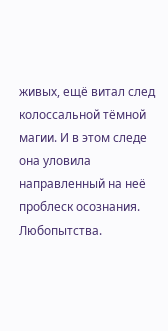живых, ещё витал след колоссальной тёмной магии. И в этом следе она уловила направленный на неё проблеск осознания. Любопытства.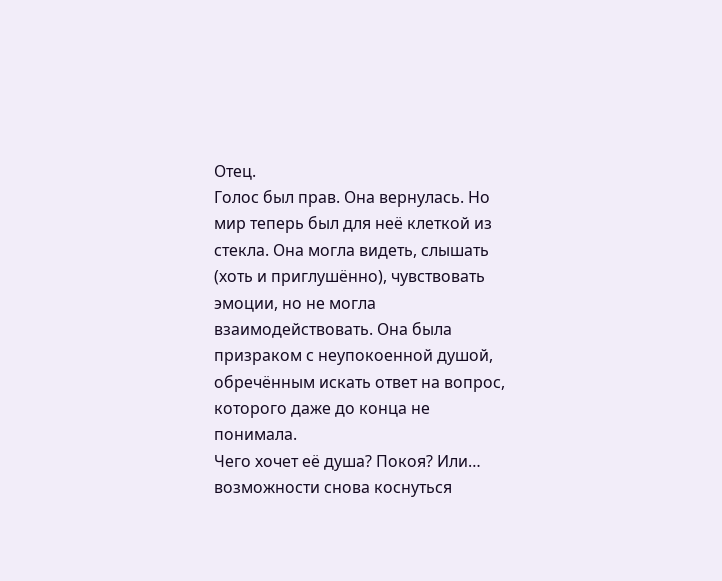Отец.
Голос был прав. Она вернулась. Но мир теперь был для неё клеткой из стекла. Она могла видеть, слышать (хоть и приглушённо), чувствовать эмоции, но не могла взаимодействовать. Она была призраком с неупокоенной душой, обречённым искать ответ на вопрос, которого даже до конца не понимала.
Чего хочет её душа? Покоя? Или… возможности снова коснуться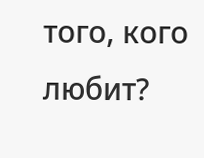того, кого любит?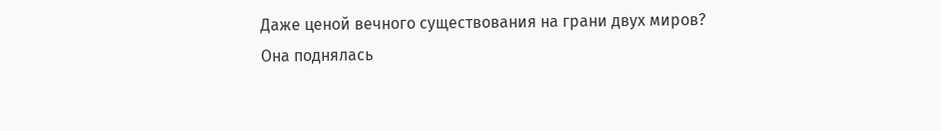Даже ценой вечного существования на грани двух миров?
Она поднялась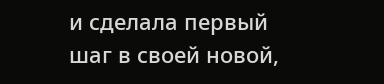и сделала первый шаг в своей новой,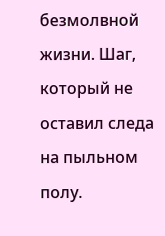безмолвной жизни. Шаг, который не оставил следа на пыльном полу.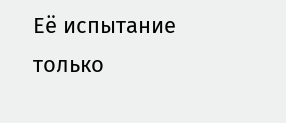Её испытание только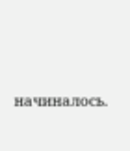начиналось.